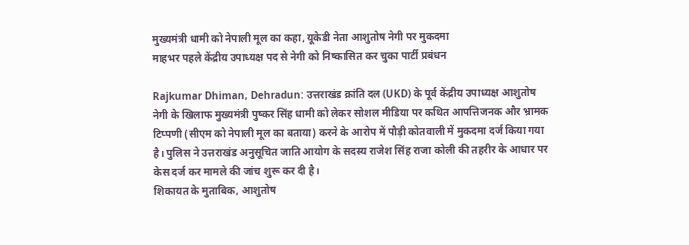मुख्यमंत्री धामी को नेपाली मूल का कहा, यूकेडी नेता आशुतोष नेगी पर मुकदमा
माहभर पहले केंद्रीय उपाध्यक्ष पद से नेगी को निष्कासित कर चुका पार्टी प्रबंधन

Rajkumar Dhiman, Dehradun: उत्तराखंड क्रांति दल (UKD) के पूर्व केंद्रीय उपाध्यक्ष आशुतोष नेगी के खिलाफ मुख्यमंत्री पुष्कर सिंह धामी को लेकर सोशल मीडिया पर कथित आपत्तिजनक और भ्रामक टिप्पणी (सीएम को नेपाली मूल का बताया) करने के आरोप में पौड़ी कोतवाली में मुकदमा दर्ज किया गया है। पुलिस ने उत्तराखंड अनुसूचित जाति आयोग के सदस्य राजेश सिंह राजा कोली की तहरीर के आधार पर केस दर्ज कर मामले की जांच शुरू कर दी है।
शिकायत के मुताबिक, आशुतोष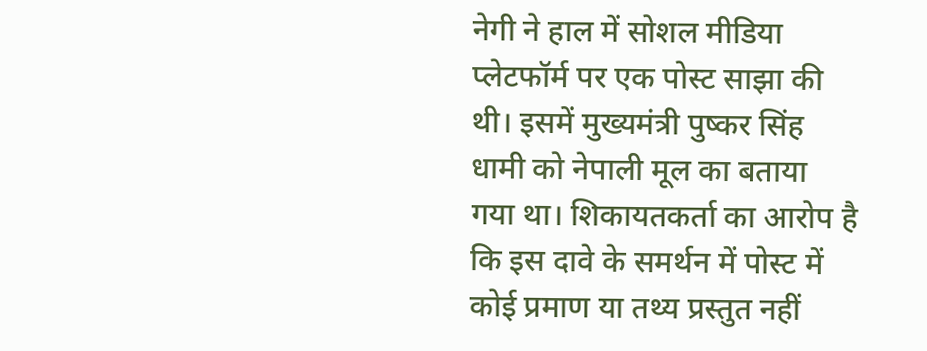नेगी ने हाल में सोशल मीडिया प्लेटफॉर्म पर एक पोस्ट साझा की थी। इसमें मुख्यमंत्री पुष्कर सिंह धामी को नेपाली मूल का बताया गया था। शिकायतकर्ता का आरोप है कि इस दावे के समर्थन में पोस्ट में कोई प्रमाण या तथ्य प्रस्तुत नहीं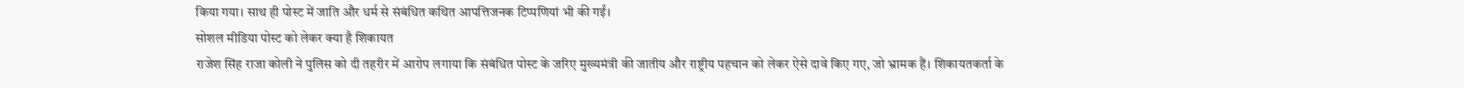किया गया। साथ ही पोस्ट में जाति और धर्म से संबंधित कथित आपत्तिजनक टिप्पणियां भी की गईं।
सोशल मीडिया पोस्ट को लेकर क्या है शिकायत
राजेश सिंह राजा कोली ने पुलिस को दी तहरीर में आरोप लगाया कि संबंधित पोस्ट के जरिए मुख्यमंत्री की जातीय और राष्ट्रीय पहचान को लेकर ऐसे दावे किए गए, जो भ्रामक हैं। शिकायतकर्ता के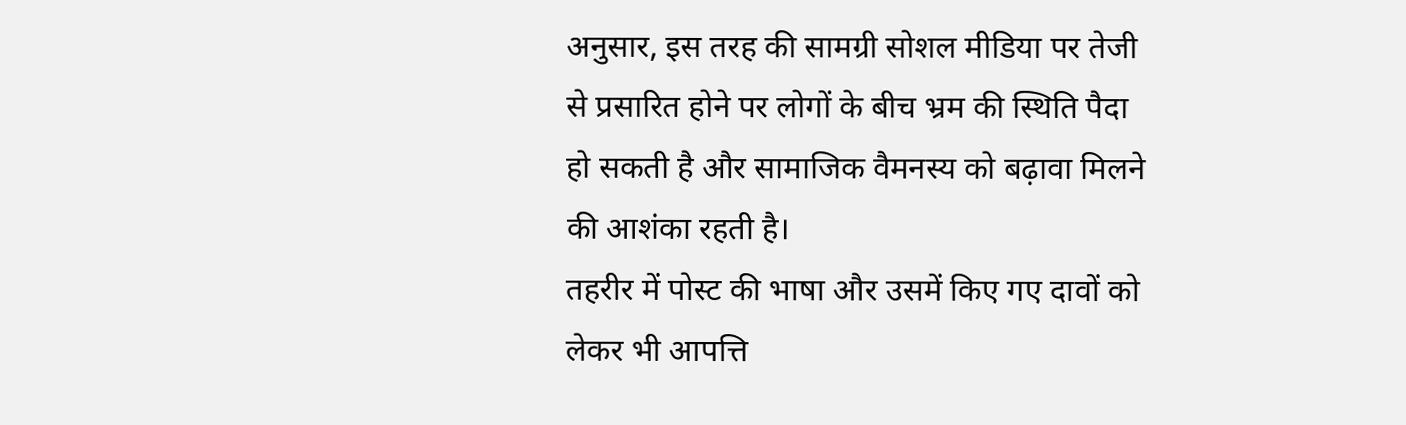अनुसार, इस तरह की सामग्री सोशल मीडिया पर तेजी से प्रसारित होने पर लोगों के बीच भ्रम की स्थिति पैदा हो सकती है और सामाजिक वैमनस्य को बढ़ावा मिलने की आशंका रहती है।
तहरीर में पोस्ट की भाषा और उसमें किए गए दावों को लेकर भी आपत्ति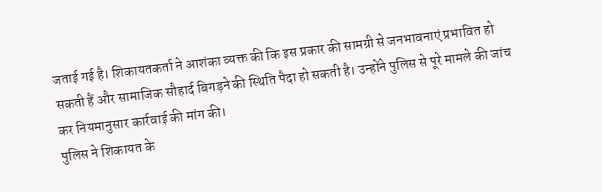जताई गई है। शिकायतकर्ता ने आशंका व्यक्त की कि इस प्रकार की सामग्री से जनभावनाएं प्रभावित हो सकती हैं और सामाजिक सौहार्द बिगड़ने की स्थिति पैदा हो सकती है। उन्होंने पुलिस से पूरे मामले की जांच कर नियमानुसार कार्रवाई की मांग की।
पुलिस ने शिकायत के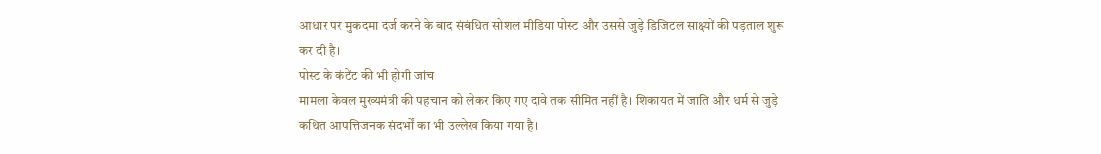आधार पर मुकदमा दर्ज करने के बाद संबंधित सोशल मीडिया पोस्ट और उससे जुड़े डिजिटल साक्ष्यों की पड़ताल शुरू कर दी है।
पोस्ट के कंटेंट की भी होगी जांच
मामला केवल मुख्यमंत्री की पहचान को लेकर किए गए दावे तक सीमित नहीं है। शिकायत में जाति और धर्म से जुड़े कथित आपत्तिजनक संदर्भों का भी उल्लेख किया गया है।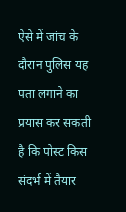ऐसे में जांच के दौरान पुलिस यह पता लगाने का प्रयास कर सकती है कि पोस्ट किस संदर्भ में तैयार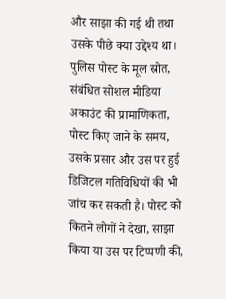और साझा की गई थी तथा उसके पीछे क्या उद्देश्य था।
पुलिस पोस्ट के मूल स्रोत, संबंधित सोशल मीडिया अकाउंट की प्रामाणिकता, पोस्ट किए जाने के समय, उसके प्रसार और उस पर हुई डिजिटल गतिविधियों की भी जांच कर सकती है। पोस्ट को कितने लोगों ने देखा, साझा किया या उस पर टिप्पणी की,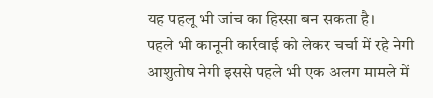यह पहलू भी जांच का हिस्सा बन सकता है।
पहले भी कानूनी कार्रवाई को लेकर चर्चा में रहे नेगी
आशुतोष नेगी इससे पहले भी एक अलग मामले में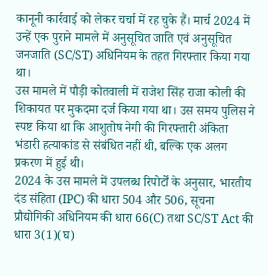कानूनी कार्रवाई को लेकर चर्चा में रह चुके हैं। मार्च 2024 में उन्हें एक पुराने मामले में अनुसूचित जाति एवं अनुसूचित जनजाति (SC/ST) अधिनियम के तहत गिरफ्तार किया गया था।
उस मामले में पौड़ी कोतवाली में राजेश सिंह राजा कोली की शिकायत पर मुकदमा दर्ज किया गया था। उस समय पुलिस ने स्पष्ट किया था कि आशुतोष नेगी की गिरफ्तारी अंकिता भंडारी हत्याकांड से संबंधित नहीं थी, बल्कि एक अलग प्रकरण में हुई थी।
2024 के उस मामले में उपलब्ध रिपोर्टों के अनुसार, भारतीय दंड संहिता (IPC) की धारा 504 और 506, सूचना प्रौद्योगिकी अधिनियम की धारा 66(C) तथा SC/ST Act की धारा 3(1)(घ)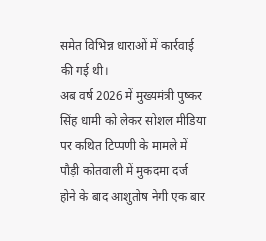समेत विभिन्न धाराओं में कार्रवाई की गई थी।
अब वर्ष 2026 में मुख्यमंत्री पुष्कर सिंह धामी को लेकर सोशल मीडिया पर कथित टिप्पणी के मामले में पौड़ी कोतवाली में मुकदमा दर्ज होने के बाद आशुतोष नेगी एक बार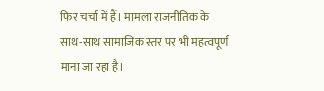फिर चर्चा में हैं। मामला राजनीतिक के साथ-साथ सामाजिक स्तर पर भी महत्वपूर्ण माना जा रहा है।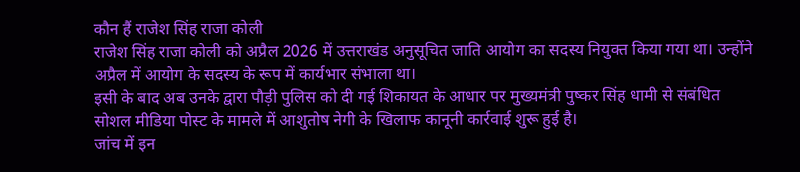कौन हैं राजेश सिंह राजा कोली
राजेश सिंह राजा कोली को अप्रैल 2026 में उत्तराखंड अनुसूचित जाति आयोग का सदस्य नियुक्त किया गया था। उन्होंने अप्रैल में आयोग के सदस्य के रूप में कार्यभार संभाला था।
इसी के बाद अब उनके द्वारा पौड़ी पुलिस को दी गई शिकायत के आधार पर मुख्यमंत्री पुष्कर सिंह धामी से संबंधित सोशल मीडिया पोस्ट के मामले में आशुतोष नेगी के खिलाफ कानूनी कार्रवाई शुरू हुई है।
जांच में इन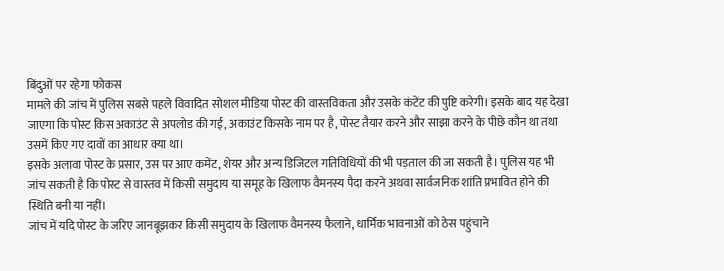बिंदुओं पर रहेगा फोकस
मामले की जांच में पुलिस सबसे पहले विवादित सोशल मीडिया पोस्ट की वास्तविकता और उसके कंटेंट की पुष्टि करेगी। इसके बाद यह देखा जाएगा कि पोस्ट किस अकाउंट से अपलोड की गई, अकाउंट किसके नाम पर है, पोस्ट तैयार करने और साझा करने के पीछे कौन था तथा उसमें किए गए दावों का आधार क्या था।
इसके अलावा पोस्ट के प्रसार, उस पर आए कमेंट, शेयर और अन्य डिजिटल गतिविधियों की भी पड़ताल की जा सकती है। पुलिस यह भी जांच सकती है कि पोस्ट से वास्तव में किसी समुदाय या समूह के खिलाफ वैमनस्य पैदा करने अथवा सार्वजनिक शांति प्रभावित होने की स्थिति बनी या नहीं।
जांच में यदि पोस्ट के जरिए जानबूझकर किसी समुदाय के खिलाफ वैमनस्य फैलाने, धार्मिक भावनाओं को ठेस पहुंचाने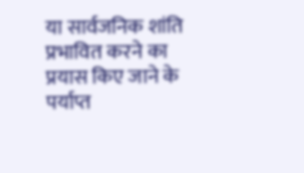या सार्वजनिक शांति प्रभावित करने का प्रयास किए जाने के पर्याप्त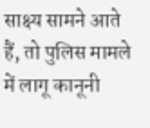साक्ष्य सामने आते हैं, तो पुलिस मामले में लागू कानूनी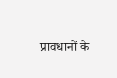प्रावधानों के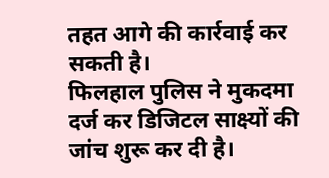तहत आगे की कार्रवाई कर सकती है।
फिलहाल पुलिस ने मुकदमा दर्ज कर डिजिटल साक्ष्यों की जांच शुरू कर दी है।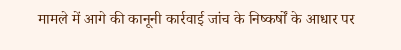मामले में आगे की कानूनी कार्रवाई जांच के निष्कर्षों के आधार पर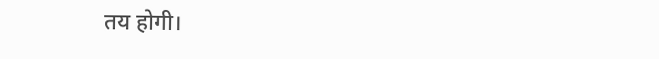तय होगी।